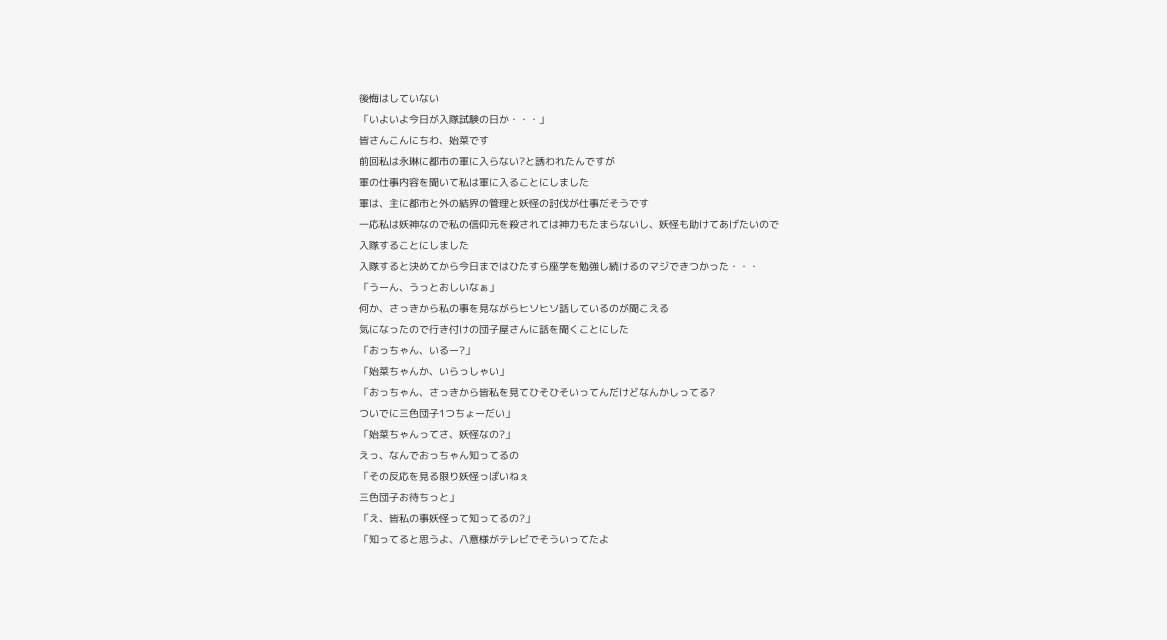後悔はしていない
「いよいよ今日が入隊試験の日か・・・」
皆さんこんにちわ、始菜です
前回私は永琳に都市の軍に入らない?と誘われたんですが
軍の仕事内容を聞いて私は軍に入ることにしました
軍は、主に都市と外の結界の管理と妖怪の討伐が仕事だそうです
一応私は妖神なので私の信仰元を殺されては神力もたまらないし、妖怪も助けてあげたいので
入隊することにしました
入隊すると決めてから今日まではひたすら座学を勉強し続けるのマジできつかった・・・
「うーん、うっとおしいなぁ」
何か、さっきから私の事を見ながらヒソヒソ話しているのが聞こえる
気になったので行き付けの団子屋さんに話を聞くことにした
「おっちゃん、いるー?」
「始菜ちゃんか、いらっしゃい」
「おっちゃん、さっきから皆私を見てひそひそいってんだけどなんかしってる?
ついでに三色団子1つちょーだい」
「始菜ちゃんってさ、妖怪なの?」
えっ、なんでおっちゃん知ってるの
「その反応を見る限り妖怪っぽいねぇ
三色団子お待ちっと」
「え、皆私の事妖怪って知ってるの?」
「知ってると思うよ、八意様がテレビでそういってたよ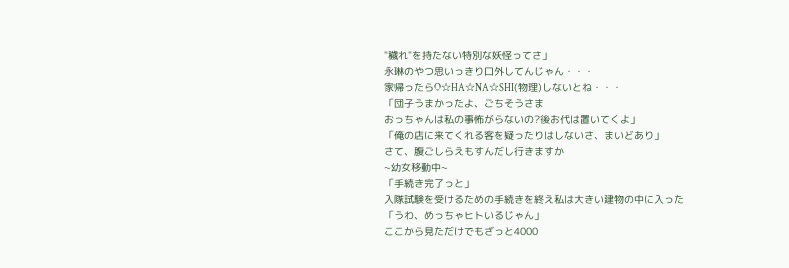"穢れ"を持たない特別な妖怪ってさ」
永琳のやつ思いっきり口外してんじゃん・・・
家帰ったらO☆HA☆NA☆SHI(物理)しないとね・・・
「団子うまかったよ、ごちそうさま
おっちゃんは私の事怖がらないの?後お代は置いてくよ」
「俺の店に来てくれる客を疑ったりはしないさ、まいどあり」
さて、腹ごしらえもすんだし行きますか
~幼女移動中~
「手続き完了っと」
入隊試験を受けるための手続きを終え私は大きい建物の中に入った
「うわ、めっちゃヒトいるじゃん」
ここから見ただけでもざっと4000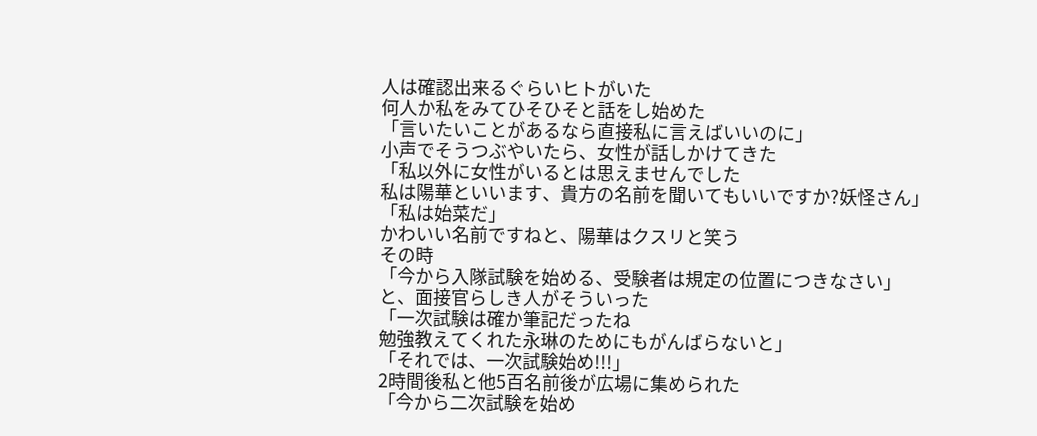人は確認出来るぐらいヒトがいた
何人か私をみてひそひそと話をし始めた
「言いたいことがあるなら直接私に言えばいいのに」
小声でそうつぶやいたら、女性が話しかけてきた
「私以外に女性がいるとは思えませんでした
私は陽華といいます、貴方の名前を聞いてもいいですか?妖怪さん」
「私は始菜だ」
かわいい名前ですねと、陽華はクスリと笑う
その時
「今から入隊試験を始める、受験者は規定の位置につきなさい」
と、面接官らしき人がそういった
「一次試験は確か筆記だったね
勉強教えてくれた永琳のためにもがんばらないと」
「それでは、一次試験始め!!!」
2時間後私と他5百名前後が広場に集められた
「今から二次試験を始め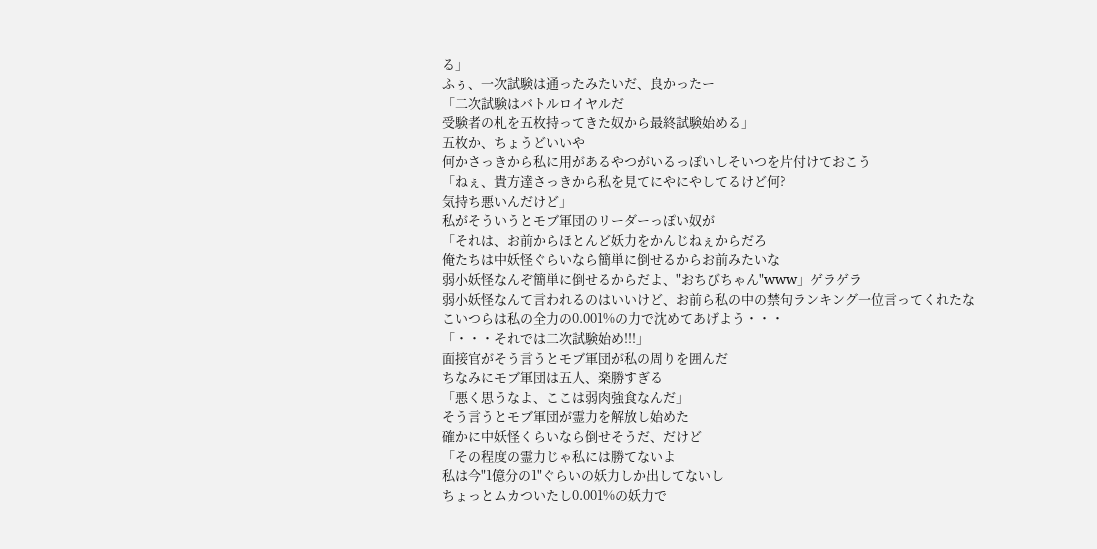る」
ふぅ、一次試験は通ったみたいだ、良かったー
「二次試験はバトルロイヤルだ
受験者の札を五枚持ってきた奴から最終試験始める」
五枚か、ちょうどいいや
何かさっきから私に用があるやつがいるっぽいしそいつを片付けておこう
「ねぇ、貴方達さっきから私を見てにやにやしてるけど何?
気持ち悪いんだけど」
私がそういうとモブ軍団のリーダーっぽい奴が
「それは、お前からほとんど妖力をかんじねぇからだろ
俺たちは中妖怪ぐらいなら簡単に倒せるからお前みたいな
弱小妖怪なんぞ簡単に倒せるからだよ、"おちびちゃん"www」ゲラゲラ
弱小妖怪なんて言われるのはいいけど、お前ら私の中の禁句ランキング一位言ってくれたな
こいつらは私の全力の0.001%の力で沈めてあげよう・・・
「・・・それでは二次試験始め!!!」
面接官がそう言うとモブ軍団が私の周りを囲んだ
ちなみにモブ軍団は五人、楽勝すぎる
「悪く思うなよ、ここは弱肉強食なんだ」
そう言うとモブ軍団が霊力を解放し始めた
確かに中妖怪くらいなら倒せそうだ、だけど
「その程度の霊力じゃ私には勝てないよ
私は今"1億分の1"ぐらいの妖力しか出してないし
ちょっとムカついたし0.001%の妖力で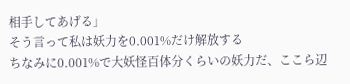相手してあげる」
そう言って私は妖力を0.001%だけ解放する
ちなみに0.001%で大妖怪百体分くらいの妖力だ、ここら辺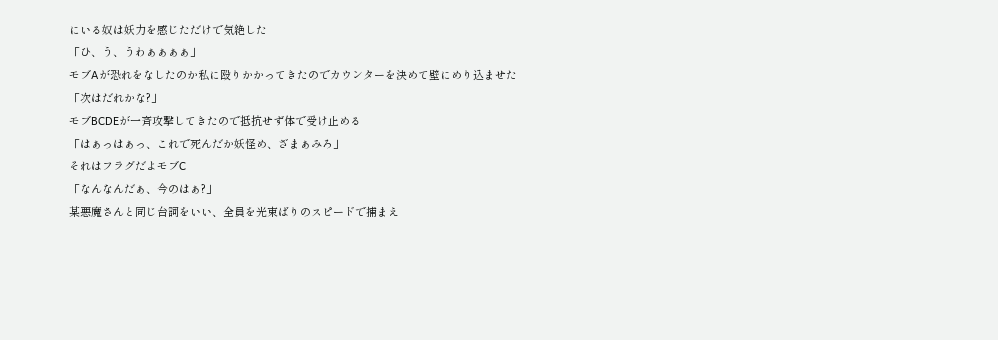にいる奴は妖力を感じただけで気絶した
「ひ、う、うわぁぁぁぁ」
モブAが恐れをなしたのか私に殴りかかってきたのでカウンターを決めて壁にめり込ませた
「次はだれかな?」
モブBCDEが一斉攻撃してきたので抵抗せず体で受け止める
「はぁっはぁっ、これで死んだか妖怪め、ざまぁみろ」
それはフラグだよモブC
「なんなんだぁ、今のはぁ?」
某悪魔さんと同じ台詞をいい、全員を光束ばりのスピードで捕まえ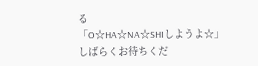る
「O☆HA☆NA☆SHIしようよ☆」
しばらくお待ちくだ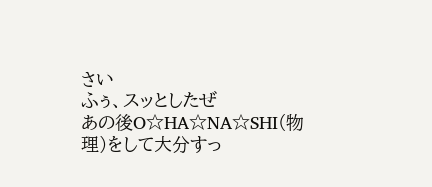さい
ふぅ、スッとしたぜ
あの後O☆HA☆NA☆SHI(物理)をして大分すっ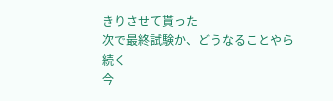きりさせて貰った
次で最終試験か、どうなることやら
続く
今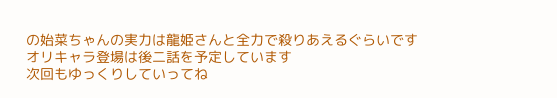の始菜ちゃんの実力は龍姫さんと全力で殺りあえるぐらいです
オリキャラ登場は後二話を予定しています
次回もゆっくりしていってね